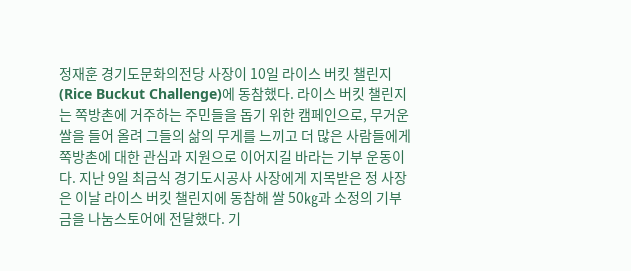정재훈 경기도문화의전당 사장이 10일 라이스 버킷 챌린지(Rice Buckut Challenge)에 동참했다. 라이스 버킷 챌린지는 쪽방촌에 거주하는 주민들을 돕기 위한 캠페인으로, 무거운 쌀을 들어 올려 그들의 삶의 무게를 느끼고 더 많은 사람들에게 쪽방촌에 대한 관심과 지원으로 이어지길 바라는 기부 운동이다. 지난 9일 최금식 경기도시공사 사장에게 지목받은 정 사장은 이날 라이스 버킷 챌린지에 동참해 쌀 50㎏과 소정의 기부금을 나눔스토어에 전달했다. 기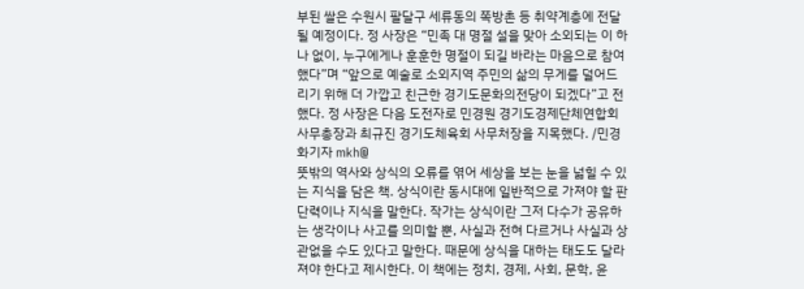부된 쌀은 수원시 팔달구 세류동의 쪽방촌 등 취약계층에 전달될 예정이다. 정 사장은 “민족 대 명절 설을 맞아 소외되는 이 하나 없이, 누구에게나 훈훈한 명절이 되길 바라는 마음으로 참여했다”며 “앞으로 예술로 소외지역 주민의 삶의 무게를 덜어드리기 위해 더 가깝고 친근한 경기도문화의전당이 되겠다”고 전했다. 정 사장은 다음 도전자로 민경원 경기도경제단체연합회 사무총장과 최규진 경기도체육회 사무처장을 지목했다. /민경화기자 mkh@
뜻밖의 역사와 상식의 오류를 엮어 세상을 보는 눈을 넓힐 수 있는 지식을 담은 책. 상식이란 동시대에 일반적으로 가져야 할 판단력이나 지식을 말한다. 작가는 상식이란 그저 다수가 공유하는 생각이나 사고를 의미할 뿐, 사실과 전혀 다르거나 사실과 상관없을 수도 있다고 말한다. 때문에 상식을 대하는 태도도 달라져야 한다고 제시한다. 이 책에는 정치, 경제, 사회, 문학, 윤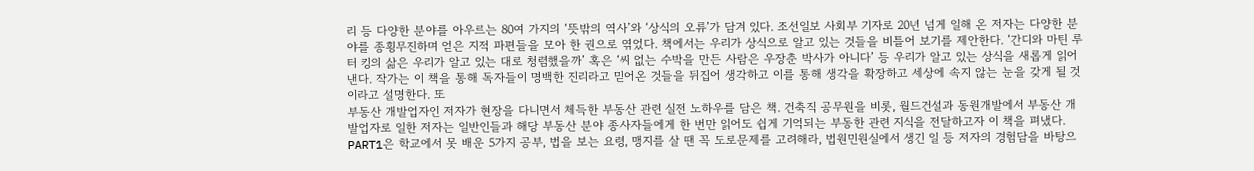리 등 다양한 분야를 아우르는 80여 가지의 ‘뜻밖의 역사’와 ‘상식의 오류’가 담겨 있다. 조선일보 사회부 기자로 20년 넘게 일해 온 저자는 다양한 분야를 종횡무진하며 얻은 지적 파편들을 모아 한 권으로 엮었다. 책에서는 우리가 상식으로 알고 있는 것들을 비틀어 보기를 제안한다. ‘간디와 마틴 루터 킹의 삶은 우리가 알고 있는 대로 청렴했을까’ 혹은 ‘씨 없는 수박을 만든 사람은 우장춘 박사가 아니다’ 등 우리가 알고 있는 상식을 새롭게 읽어낸다. 작가는 이 책을 통해 독자들이 명백한 진리라고 믿어온 것들을 뒤집어 생각하고 이를 통해 생각을 확장하고 세상에 속지 않는 눈을 갖게 될 것이라고 설명한다. 또
부동산 개발업자인 저자가 현장을 다니면서 체득한 부동산 관련 실전 노하우를 담은 책. 건축직 공무원을 비롯, 월드건설과 동원개발에서 부동산 개발업자로 일한 저자는 일반인들과 해당 부동산 분야 종사자들에게 한 번만 읽어도 쉽게 기억되는 부동한 관련 지식을 전달하고자 이 책을 펴냈다. PART1은 학교에서 못 배운 5가지 공부, 법을 보는 요령, 맹지를 살 땐 꼭 도로문제를 고려해라, 법원민원실에서 생긴 일 등 저자의 경험담을 바탕으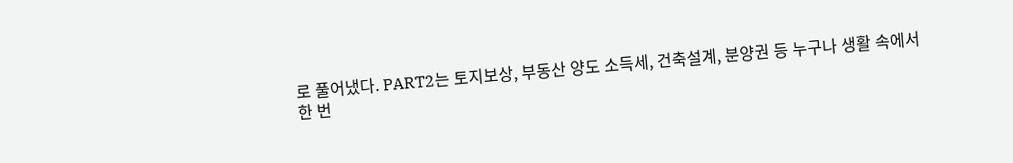로 풀어냈다. PART2는 토지보상, 부동산 양도 소득세, 건축설계, 분양권 등 누구나 생활 속에서 한 번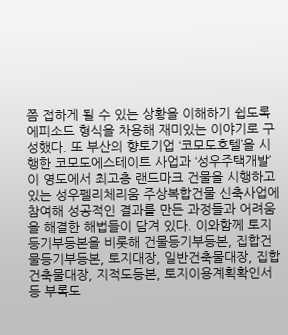쯤 접하게 될 수 있는 상황을 이해하기 쉽도록 에피소드 형식을 차용해 재미있는 이야기로 구성했다. 또 부산의 향토기업 ‘코모도호텔’을 시행한 코모도에스테이트 사업과 ‘성우주택개발’이 영도에서 최고층 랜드마크 건물을 시행하고 있는 성우펠리체리움 주상복합건물 신축사업에 참여해 성공적인 결과를 만든 과정들과 어려움을 해결한 해법들이 담겨 있다. 이와함께 토지등기부등본을 비롯해 건물등기부등본, 집합건물등기부등본, 토지대장, 일반건축물대장, 집합건축물대장, 지적도등본, 토지이용계획확인서 등 부록도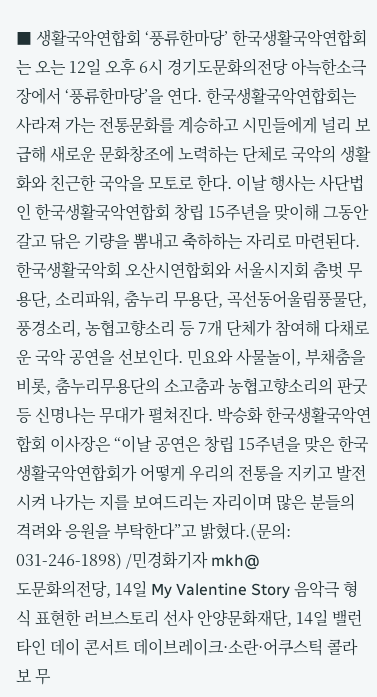■ 생활국악연합회 ‘풍류한마당’ 한국생활국악연합회는 오는 12일 오후 6시 경기도문화의전당 아늑한소극장에서 ‘풍류한마당’을 연다. 한국생활국악연합회는 사라져 가는 전통문화를 계승하고 시민들에게 널리 보급해 새로운 문화창조에 노력하는 단체로 국악의 생활화와 친근한 국악을 모토로 한다. 이날 행사는 사단법인 한국생활국악연합회 창립 15주년을 맞이해 그동안 갈고 닦은 기량을 뽐내고 축하하는 자리로 마련된다. 한국생활국악회 오산시연합회와 서울시지회 춤벗 무용단, 소리파워, 춤누리 무용단, 곡선동어울림풍물단, 풍경소리, 농협고향소리 등 7개 단체가 참여해 다채로운 국악 공연을 선보인다. 민요와 사물놀이, 부채춤을 비롯, 춤누리무용단의 소고춤과 농협고향소리의 판굿 등 신명나는 무대가 펼쳐진다. 박승화 한국생활국악연합회 이사장은 “이날 공연은 창립 15주년을 맞은 한국생활국악연합회가 어떻게 우리의 전통을 지키고 발전시켜 나가는 지를 보여드리는 자리이며 많은 분들의 격려와 응원을 부탁한다”고 밝혔다.(문의: 031-246-1898) /민경화기자 mkh@
도문화의전당, 14일 My Valentine Story 음악극 형식 표현한 러브스토리 선사 안양문화재단, 14일 밸런타인 데이 콘서트 데이브레이크·소란·어쿠스틱 콜라보 무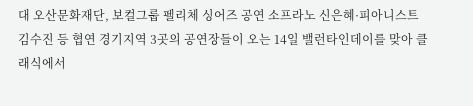대 오산문화재단, 보컬그룹 펠리체 싱어즈 공연 소프라노 신은혜·피아니스트 김수진 등 협연 경기지역 3곳의 공연장들이 오는 14일 밸런타인데이를 맞아 클래식에서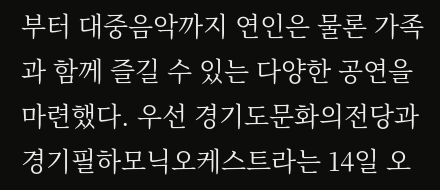부터 대중음악까지 연인은 물론 가족과 함께 즐길 수 있는 다양한 공연을 마련했다. 우선 경기도문화의전당과 경기필하모닉오케스트라는 14일 오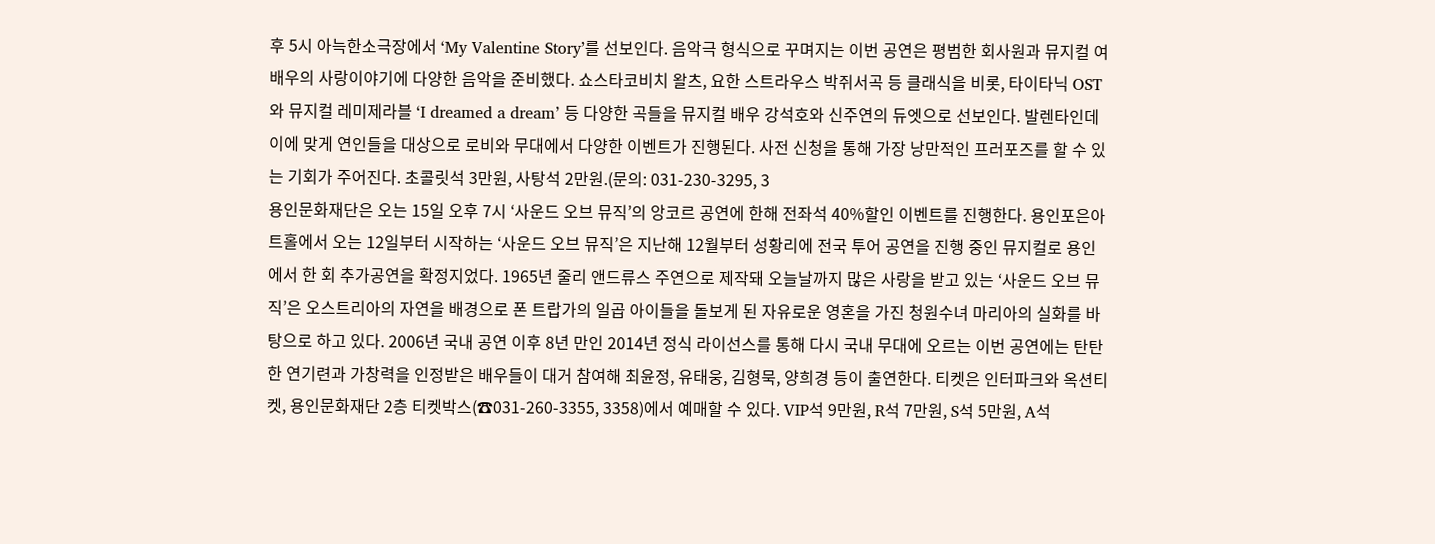후 5시 아늑한소극장에서 ‘My Valentine Story’를 선보인다. 음악극 형식으로 꾸며지는 이번 공연은 평범한 회사원과 뮤지컬 여배우의 사랑이야기에 다양한 음악을 준비했다. 쇼스타코비치 왈츠, 요한 스트라우스 박쥐서곡 등 클래식을 비롯, 타이타닉 OST와 뮤지컬 레미제라블 ‘I dreamed a dream’ 등 다양한 곡들을 뮤지컬 배우 강석호와 신주연의 듀엣으로 선보인다. 발렌타인데이에 맞게 연인들을 대상으로 로비와 무대에서 다양한 이벤트가 진행된다. 사전 신청을 통해 가장 낭만적인 프러포즈를 할 수 있는 기회가 주어진다. 초콜릿석 3만원, 사탕석 2만원.(문의: 031-230-3295, 3
용인문화재단은 오는 15일 오후 7시 ‘사운드 오브 뮤직’의 앙코르 공연에 한해 전좌석 40%할인 이벤트를 진행한다. 용인포은아트홀에서 오는 12일부터 시작하는 ‘사운드 오브 뮤직’은 지난해 12월부터 성황리에 전국 투어 공연을 진행 중인 뮤지컬로 용인에서 한 회 추가공연을 확정지었다. 1965년 줄리 앤드류스 주연으로 제작돼 오늘날까지 많은 사랑을 받고 있는 ‘사운드 오브 뮤직’은 오스트리아의 자연을 배경으로 폰 트랍가의 일곱 아이들을 돌보게 된 자유로운 영혼을 가진 청원수녀 마리아의 실화를 바탕으로 하고 있다. 2006년 국내 공연 이후 8년 만인 2014년 정식 라이선스를 통해 다시 국내 무대에 오르는 이번 공연에는 탄탄한 연기련과 가창력을 인정받은 배우들이 대거 참여해 최윤정, 유태웅, 김형묵, 양희경 등이 출연한다. 티켓은 인터파크와 옥션티켓, 용인문화재단 2층 티켓박스(☎031-260-3355, 3358)에서 예매할 수 있다. VIP석 9만원, R석 7만원, S석 5만원, A석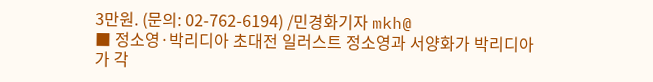3만원. (문의: 02-762-6194) /민경화기자 mkh@
■ 정소영·박리디아 초대전 일러스트 정소영과 서양화가 박리디아가 각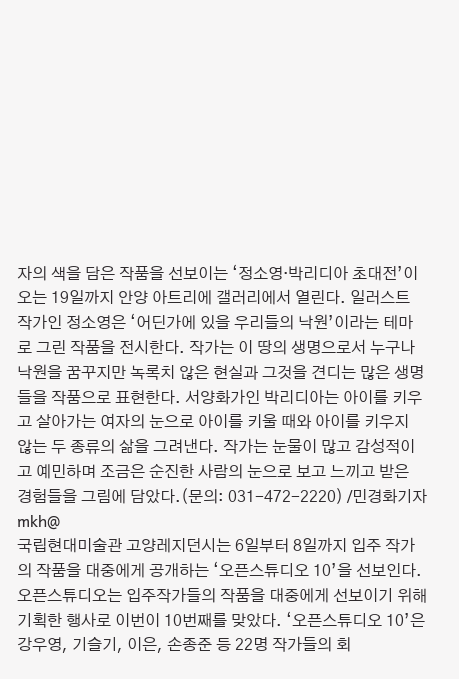자의 색을 담은 작품을 선보이는 ‘정소영·박리디아 초대전’이 오는 19일까지 안양 아트리에 갤러리에서 열린다. 일러스트 작가인 정소영은 ‘어딘가에 있을 우리들의 낙원’이라는 테마로 그린 작품을 전시한다. 작가는 이 땅의 생명으로서 누구나 낙원을 꿈꾸지만 녹록치 않은 현실과 그것을 견디는 많은 생명들을 작품으로 표현한다. 서양화가인 박리디아는 아이를 키우고 살아가는 여자의 눈으로 아이를 키울 때와 아이를 키우지 않는 두 종류의 삶을 그려낸다. 작가는 눈물이 많고 감성적이고 예민하며 조금은 순진한 사람의 눈으로 보고 느끼고 받은 경험들을 그림에 담았다.(문의: 031-472-2220) /민경화기자 mkh@
국립현대미술관 고양레지던시는 6일부터 8일까지 입주 작가의 작품을 대중에게 공개하는 ‘오픈스튜디오 10’을 선보인다. 오픈스튜디오는 입주작가들의 작품을 대중에게 선보이기 위해 기획한 행사로 이번이 10번째를 맞았다. ‘오픈스튜디오 10’은 강우영, 기슬기, 이은, 손종준 등 22명 작가들의 회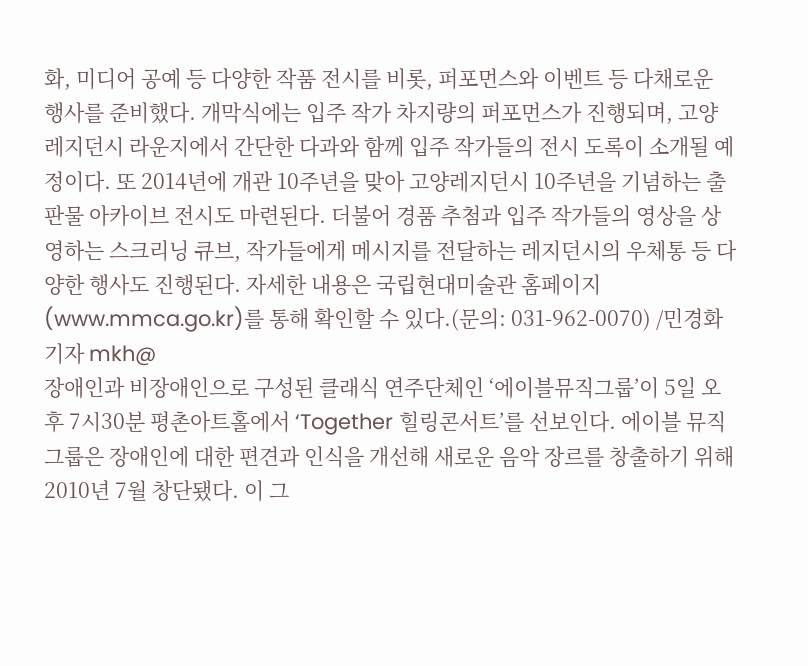화, 미디어 공예 등 다양한 작품 전시를 비롯, 퍼포먼스와 이벤트 등 다채로운 행사를 준비했다. 개막식에는 입주 작가 차지량의 퍼포먼스가 진행되며, 고양레지던시 라운지에서 간단한 다과와 함께 입주 작가들의 전시 도록이 소개될 예정이다. 또 2014년에 개관 10주년을 맞아 고양레지던시 10주년을 기념하는 출판물 아카이브 전시도 마련된다. 더불어 경품 추첨과 입주 작가들의 영상을 상영하는 스크리닝 큐브, 작가들에게 메시지를 전달하는 레지던시의 우체통 등 다양한 행사도 진행된다. 자세한 내용은 국립현대미술관 홈페이지(www.mmca.go.kr)를 통해 확인할 수 있다.(문의: 031-962-0070) /민경화기자 mkh@
장애인과 비장애인으로 구성된 클래식 연주단체인 ‘에이블뮤직그룹’이 5일 오후 7시30분 평촌아트홀에서 ‘Together 힐링콘서트’를 선보인다. 에이블 뮤직그룹은 장애인에 대한 편견과 인식을 개선해 새로운 음악 장르를 창출하기 위해 2010년 7월 창단됐다. 이 그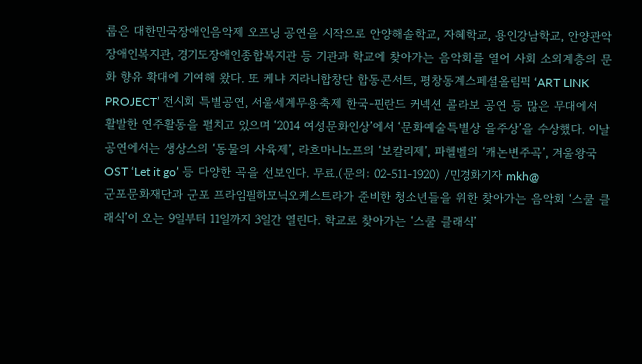룹은 대한민국장애인음악제 오프닝 공연을 시작으로 안양해솔학교, 자혜학교, 용인강남학교, 안양관악장애인복지관, 경기도장애인종합복지관 등 기관과 학교에 찾아가는 음악회를 열어 사회 소외계층의 문화 향유 확대에 기여해 왔다. 또 케냐 지라니합창단 합동콘서트, 평창동계스페셜올림픽 ‘ART LINK PROJECT’ 전시회 특별공연, 서울세계무용축제 한국-핀란드 커넥션 콜라보 공연 등 많은 무대에서 활발한 연주활동을 펼치고 있으며 ‘2014 여성문화인상’에서 ‘문화예술특별상 을주상’을 수상했다. 이날 공연에서는 생상스의 ‘동물의 사육제’, 라흐마니노프의 ‘보칼리제’, 파헬벨의 ‘캐논변주곡’, 겨울왕국 OST ‘Let it go’ 등 다양한 곡을 선보인다. 무료.(문의: 02-511-1920) /민경화기자 mkh@
군포문화재단과 군포 프라임필하모닉오케스트라가 준비한 청소년들을 위한 찾아가는 음악회 ‘스쿨 클래식’이 오는 9일부터 11일까지 3일간 열린다. 학교로 찾아가는 ‘스쿨 클래식’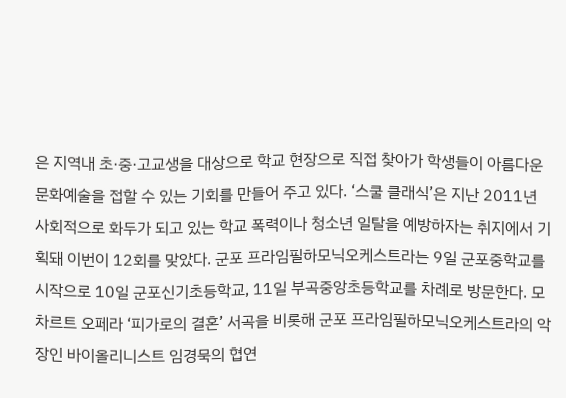은 지역내 초·중·고교생을 대상으로 학교 현장으로 직접 찾아가 학생들이 아름다운 문화예술을 접할 수 있는 기회를 만들어 주고 있다. ‘스쿨 클래식’은 지난 2011년 사회적으로 화두가 되고 있는 학교 폭력이나 청소년 일탈을 예방하자는 취지에서 기획돼 이번이 12회를 맞았다. 군포 프라임필하모닉오케스트라는 9일 군포중학교를 시작으로 10일 군포신기초등학교, 11일 부곡중앙초등학교를 차례로 방문한다. 모차르트 오페라 ‘피가로의 결혼’ 서곡을 비롯해 군포 프라임필하모닉오케스트라의 악장인 바이올리니스트 임경묵의 협연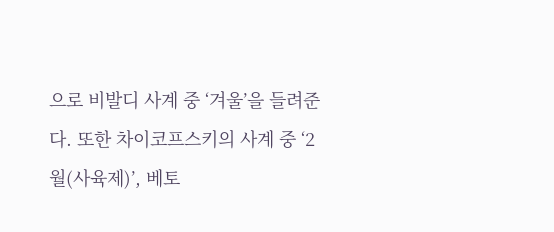으로 비발디 사계 중 ‘겨울’을 들려준다. 또한 차이코프스키의 사계 중 ‘2월(사육제)’, 베토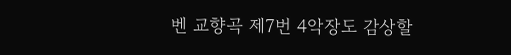벤 교향곡 제7번 4악장도 감상할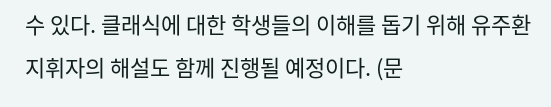수 있다. 클래식에 대한 학생들의 이해를 돕기 위해 유주환 지휘자의 해설도 함께 진행될 예정이다. (문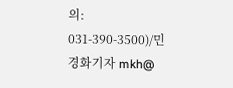의: 031-390-3500)/민경화기자 mkh@